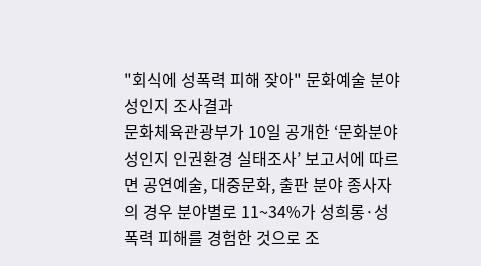"회식에 성폭력 피해 잦아" 문화예술 분야 성인지 조사결과
문화체육관광부가 10일 공개한 ‘문화분야 성인지 인권환경 실태조사’ 보고서에 따르면 공연예술, 대중문화, 출판 분야 종사자의 경우 분야별로 11~34%가 성희롱·성폭력 피해를 경험한 것으로 조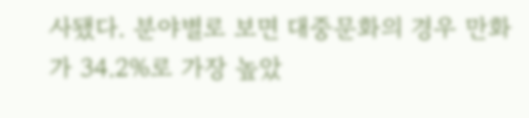사됐다. 분야별로 보면 대중문화의 경우 만화가 34.2%로 가장 높았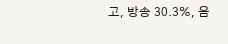고, 방송 30.3%, 음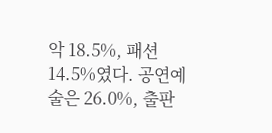악 18.5%, 패션 14.5%였다. 공연예술은 26.0%, 출판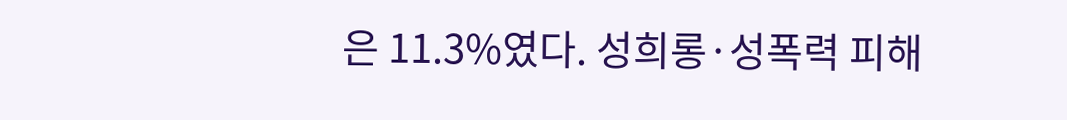은 11.3%였다. 성희롱·성폭력 피해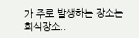가 주로 발생하는 장소는 회식장소..